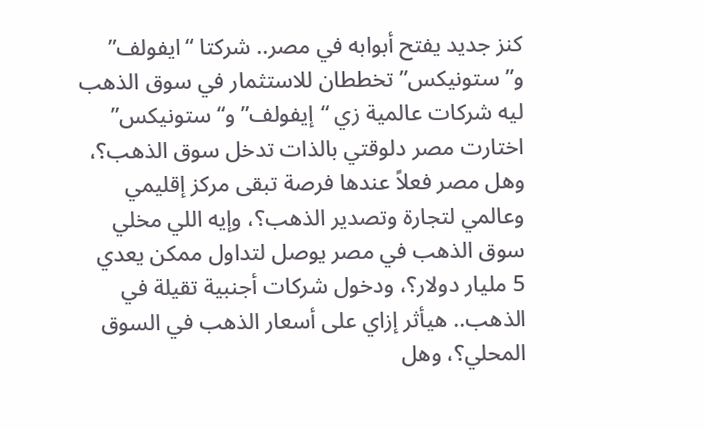كنز جديد يفتح أبوابه في مصر.. شركتا “ايفولف” و”ستونيكس” تخططان للاستثمار في سوق الذهب
ليه شركات عالمية زي “إيفولف” و“ستونيكس” اختارت مصر دلوقتي بالذات تدخل سوق الذهب؟، وهل مصر فعلاً عندها فرصة تبقى مركز إقليمي وعالمي لتجارة وتصدير الذهب؟، وإيه اللي مخلي سوق الذهب في مصر يوصل لتداول ممكن يعدي 5 مليار دولار؟، ودخول شركات أجنبية تقيلة في الذهب.. هيأثر إزاي على أسعار الذهب في السوق المحلي؟، وهل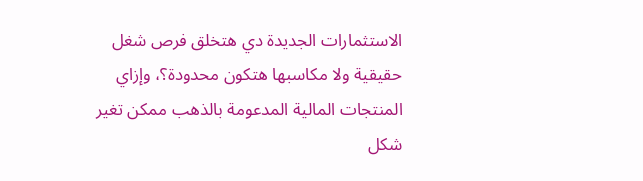الاستثمارات الجديدة دي هتخلق فرص شغل حقيقية ولا مكاسبها هتكون محدودة؟، وإزاي المنتجات المالية المدعومة بالذهب ممكن تغير شكل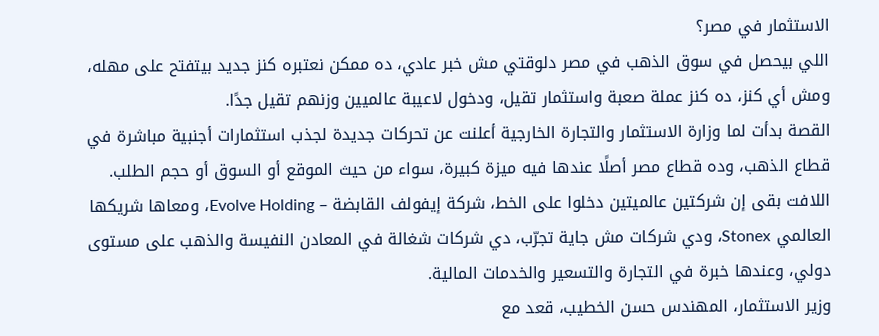الاستثمار في مصر؟
اللي بيحصل في سوق الذهب في مصر دلوقتي مش خبر عادي، ده ممكن نعتبره كنز جديد بيتفتح على مهله، ومش أي كنز، ده كنز عملة صعبة واستثمار تقيل، ودخول لاعيبة عالميين وزنهم تقيل جدًا.
القصة بدأت لما وزارة الاستثمار والتجارة الخارجية أعلنت عن تحركات جديدة لجذب استثمارات أجنبية مباشرة في قطاع الذهب، وده قطاع مصر أصلًا عندها فيه ميزة كبيرة، سواء من حيث الموقع أو السوق أو حجم الطلب.
اللافت بقى إن شركتين عالميتين دخلوا على الخط، شركة إيفولف القابضة – Evolve Holding، ومعاها شريكها العالمي Stonex، ودي شركات مش جاية تجرّب، دي شركات شغالة في المعادن النفيسة والذهب على مستوى دولي، وعندها خبرة في التجارة والتسعير والخدمات المالية.
وزير الاستثمار، المهندس حسن الخطيب، قعد مع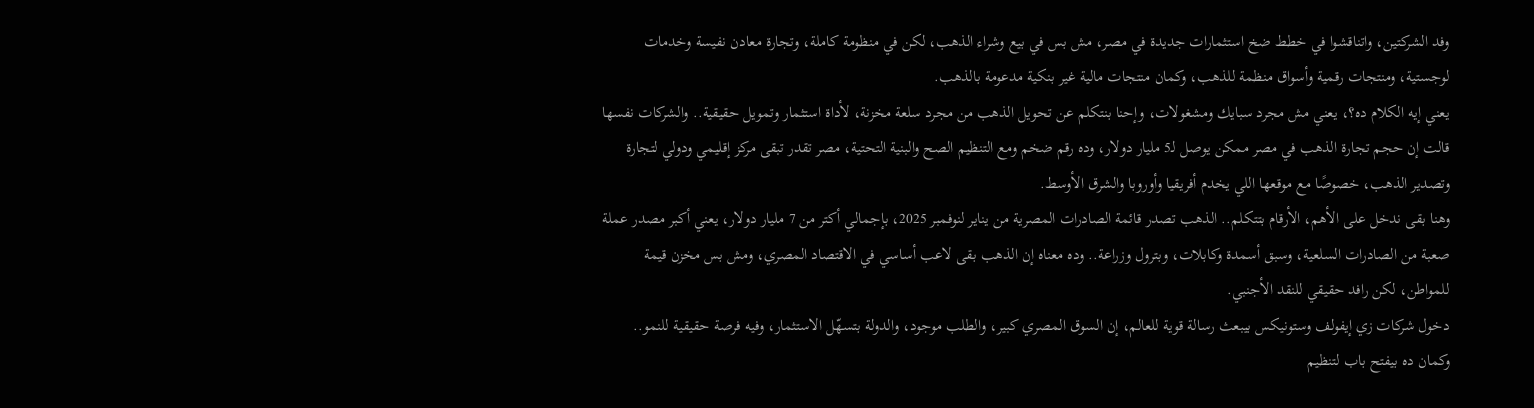وفد الشركتين، واتناقشوا في خطط ضخ استثمارات جديدة في مصر، مش بس في بيع وشراء الذهب، لكن في منظومة كاملة، وتجارة معادن نفيسة وخدمات لوجستية، ومنتجات رقمية وأسواق منظمة للذهب، وكمان منتجات مالية غير بنكية مدعومة بالذهب.
يعني إيه الكلام ده؟، يعني مش مجرد سبايك ومشغولات، وإحنا بنتكلم عن تحويل الذهب من مجرد سلعة مخزنة، لأداة استثمار وتمويل حقيقية.. والشركات نفسها قالت إن حجم تجارة الذهب في مصر ممكن يوصل لـ5 مليار دولار، وده رقم ضخم ومع التنظيم الصح والبنية التحتية، مصر تقدر تبقى مركز إقليمي ودولي لتجارة وتصدير الذهب، خصوصًا مع موقعها اللي يخدم أفريقيا وأوروبا والشرق الأوسط.
وهنا بقى ندخل على الأهم، الأرقام بتتكلم.. الذهب تصدر قائمة الصادرات المصرية من يناير لنوفمبر 2025، بإجمالي أكتر من 7 مليار دولار، يعني أكبر مصدر عملة صعبة من الصادرات السلعية، وسبق أسمدة وكابلات، وبترول وزراعة.. وده معناه إن الذهب بقى لاعب أساسي في الاقتصاد المصري، ومش بس مخزن قيمة للمواطن، لكن رافد حقيقي للنقد الأجنبي.
دخول شركات زي إيفولف وستونيكس بيبعث رسالة قوية للعالم، إن السوق المصري كبير، والطلب موجود، والدولة بتسهّل الاستثمار، وفيه فرصة حقيقية للنمو.. وكمان ده بيفتح باب لتنظيم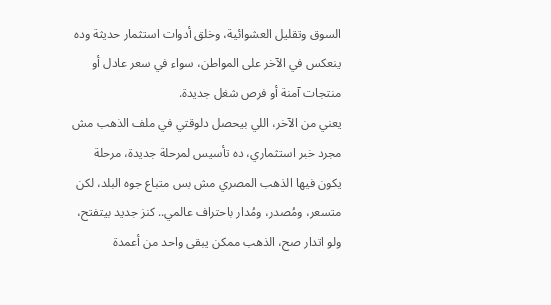السوق وتقليل العشوائية، وخلق أدوات استثمار حديثة وده ينعكس في الآخر على المواطن، سواء في سعر عادل أو منتجات آمنة أو فرص شغل جديدة.
يعني من الآخر، اللي بيحصل دلوقتي في ملف الذهب مش مجرد خبر استثماري، ده تأسيس لمرحلة جديدة، مرحلة يكون فيها الذهب المصري مش بس متباع جوه البلد، لكن متسعر، ومُصدر، ومُدار باحتراف عالمي.. كنز جديد بيتفتح، ولو اتدار صح، الذهب ممكن يبقى واحد من أعمدة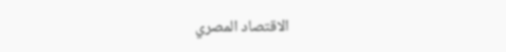الاقتصاد المصري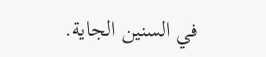في السنين الجاية.